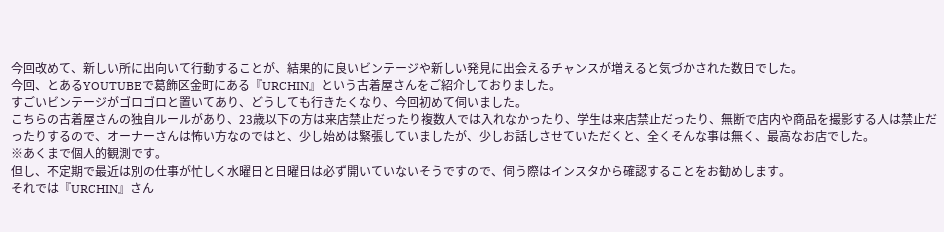今回改めて、新しい所に出向いて行動することが、結果的に良いビンテージや新しい発見に出会えるチャンスが増えると気づかされた数日でした。
今回、とあるYOUTUBEで葛飾区金町にある『URCHIN』という古着屋さんをご紹介しておりました。
すごいビンテージがゴロゴロと置いてあり、どうしても行きたくなり、今回初めて伺いました。
こちらの古着屋さんの独自ルールがあり、23歳以下の方は来店禁止だったり複数人では入れなかったり、学生は来店禁止だったり、無断で店内や商品を撮影する人は禁止だったりするので、オーナーさんは怖い方なのではと、少し始めは緊張していましたが、少しお話しさせていただくと、全くそんな事は無く、最高なお店でした。
※あくまで個人的観測です。
但し、不定期で最近は別の仕事が忙しく水曜日と日曜日は必ず開いていないそうですので、伺う際はインスタから確認することをお勧めします。
それでは『URCHIN』さん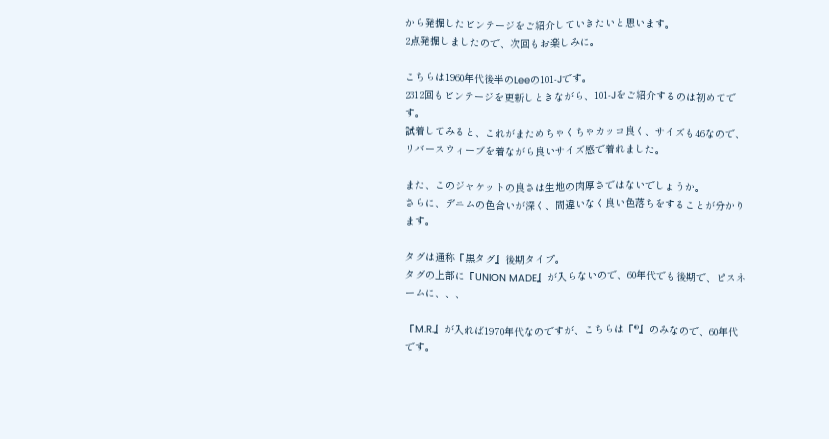から発掘したビンテージをご紹介していきたいと思います。
2点発掘しましたので、次回もお楽しみに。

こちらは1960年代後半のLeeの101-Jです。
2312回もビンテージを更新しときながら、101-Jをご紹介するのは初めてです。
試着してみると、これがまためちゃくちゃカッコ良く、サイズも46なので、リバースウィーブを着ながら良いサイズ感で着れました。

また、このジャケットの良さは生地の肉厚さではないでしょうか。
さらに、デニムの色合いが深く、間違いなく良い色落ちをすることが分かります。

タグは通称『黒タグ』後期タイプ。
タグの上部に『UNION MADE』が入らないので、60年代でも後期で、ピスネームに、、、

『M.R.』が入れば1970年代なのですが、こちらは『®』のみなので、60年代です。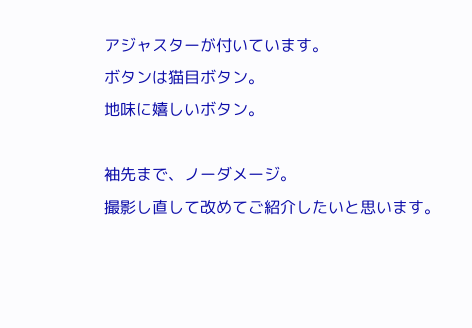アジャスターが付いています。
ボタンは猫目ボタン。
地味に嬉しいボタン。

袖先まで、ノーダメージ。
撮影し直して改めてご紹介したいと思います。